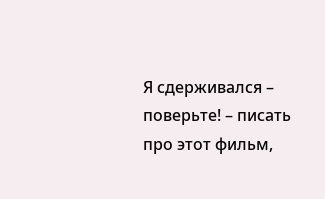Я сдерживался – поверьте! – писать про этот фильм,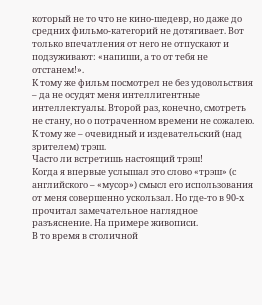который не то что не кино-шедевр, но даже до средних фильмо-категорий не дотягивает. Вот только впечатления от него не отпускают и подзуживают: «напиши, а то от тебя не отстанем!».
К тому же фильм посмотрел не без удовольствия – да не осудят меня интеллигентные интеллектуалы. Второй раз, конечно, смотреть не стану, но о потраченном времени не сожалею.
К тому же – очевидный и издевательский (над зрителем) трэш.
Часто ли встретишь настоящий трэш!
Когда я впервые услышал это слово «трэш» (с английского – «мусор») смысл его использования от меня совершенно ускользал. Но где-то в 90-х прочитал замечательное наглядное разъяснение. На примере живописи.
В то время в столичной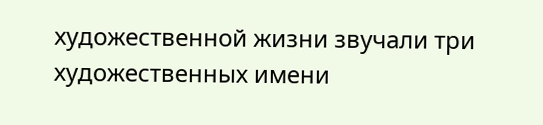художественной жизни звучали три художественных имени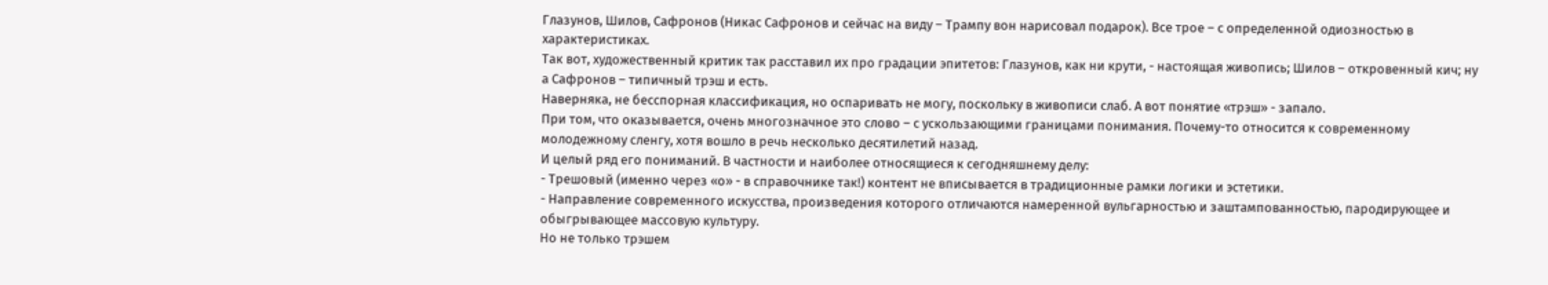Глазунов, Шилов, Сафронов (Никас Сафронов и сейчас на виду – Трампу вон нарисовал подарок). Все трое – с определенной одиозностью в характеристиках.
Так вот, художественный критик так расставил их про градации эпитетов: Глазунов, как ни крути, - настоящая живопись; Шилов – откровенный кич; ну а Сафронов – типичный трэш и есть.
Наверняка, не бесспорная классификация, но оспаривать не могу, поскольку в живописи слаб. А вот понятие «трэш» - запало.
При том, что оказывается, очень многозначное это слово – с ускользающими границами понимания. Почему-то относится к современному молодежному сленгу, хотя вошло в речь несколько десятилетий назад.
И целый ряд его пониманий. В частности и наиболее относящиеся к сегодняшнему делу:
- Трешовый (именно через «о» - в справочнике так!) контент не вписывается в традиционные рамки логики и эстетики.
- Направление современного искусства, произведения которого отличаются намеренной вульгарностью и заштампованностью, пародирующее и обыгрывающее массовую культуру.
Но не только трэшем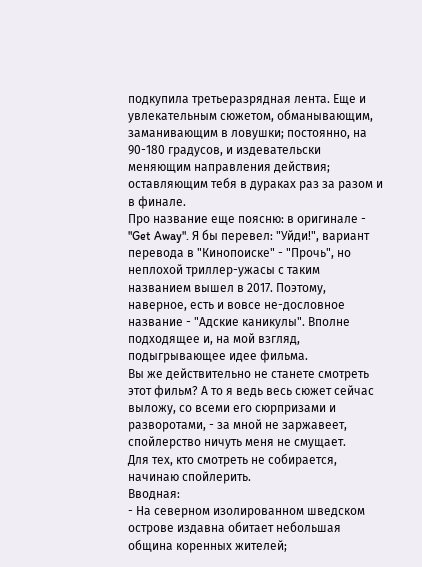подкупила третьеразрядная лента. Еще и увлекательным сюжетом, обманывающим, заманивающим в ловушки; постоянно, на 90-180 градусов, и издевательски меняющим направления действия; оставляющим тебя в дураках раз за разом и в финале.
Про название еще поясню: в оригинале - "Get Away". Я бы перевел: "Уйди!", вариант перевода в "Кинопоиске" - "Прочь", но неплохой триллер-ужасы с таким названием вышел в 2017. Поэтому, наверное, есть и вовсе не-дословное название - "Адские каникулы". Вполне подходящее и, на мой взгляд, подыгрывающее идее фильма.
Вы же действительно не станете смотреть этот фильм? А то я ведь весь сюжет сейчас выложу, со всеми его сюрпризами и разворотами, - за мной не заржавеет, спойлерство ничуть меня не смущает.
Для тех, кто смотреть не собирается, начинаю спойлерить.
Вводная:
- На северном изолированном шведском острове издавна обитает небольшая община коренных жителей;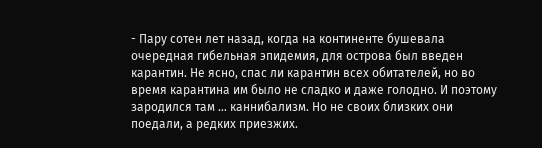- Пару сотен лет назад, когда на континенте бушевала очередная гибельная эпидемия, для острова был введен карантин. Не ясно, спас ли карантин всех обитателей, но во время карантина им было не сладко и даже голодно. И поэтому зародился там … каннибализм. Но не своих близких они поедали, а редких приезжих.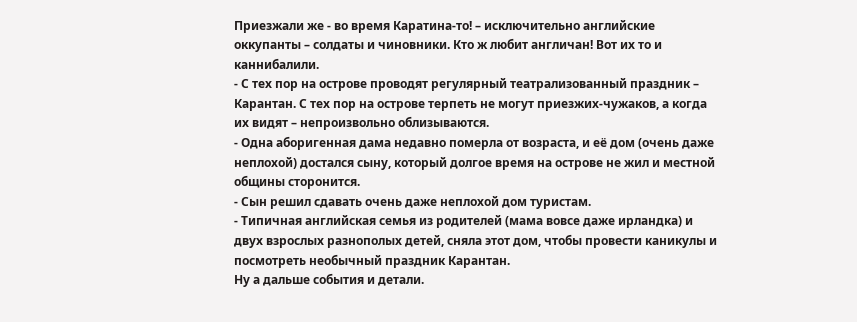Приезжали же - во время Каратина-то! – исключительно английские оккупанты – солдаты и чиновники. Кто ж любит англичан! Вот их то и каннибалили.
- С тех пор на острове проводят регулярный театрализованный праздник – Карантан. С тех пор на острове терпеть не могут приезжих-чужаков, а когда их видят – непроизвольно облизываются.
- Одна аборигенная дама недавно померла от возраста, и её дом (очень даже неплохой) достался сыну, который долгое время на острове не жил и местной общины сторонится.
- Сын решил сдавать очень даже неплохой дом туристам.
- Типичная английская семья из родителей (мама вовсе даже ирландка) и двух взрослых разнополых детей, сняла этот дом, чтобы провести каникулы и посмотреть необычный праздник Карантан.
Ну а дальше события и детали.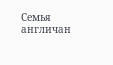Семья англичан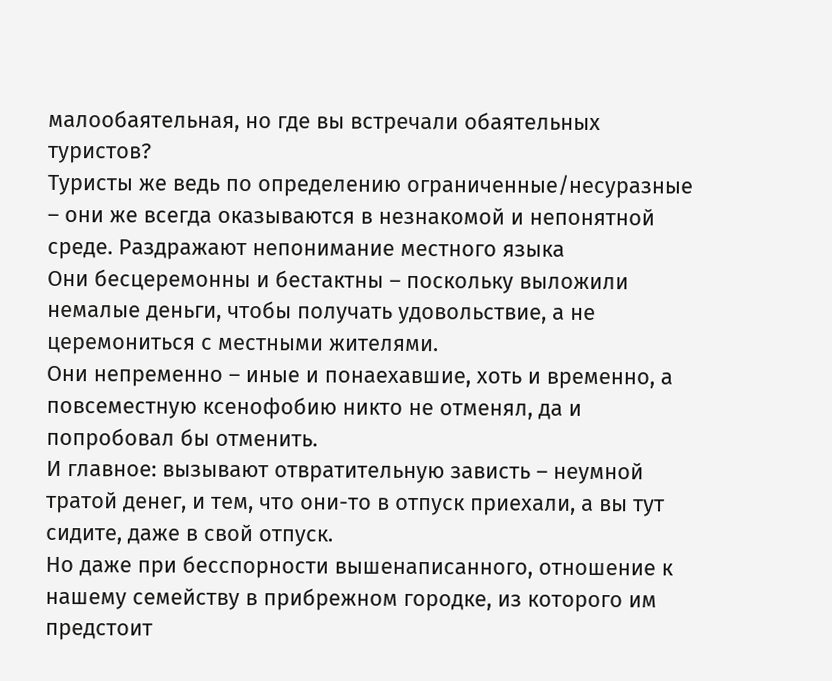малообаятельная, но где вы встречали обаятельных туристов?
Туристы же ведь по определению ограниченные/несуразные – они же всегда оказываются в незнакомой и непонятной среде. Раздражают непонимание местного языка
Они бесцеремонны и бестактны – поскольку выложили немалые деньги, чтобы получать удовольствие, а не церемониться с местными жителями.
Они непременно – иные и понаехавшие, хоть и временно, а повсеместную ксенофобию никто не отменял, да и попробовал бы отменить.
И главное: вызывают отвратительную зависть – неумной тратой денег, и тем, что они-то в отпуск приехали, а вы тут сидите, даже в свой отпуск.
Но даже при бесспорности вышенаписанного, отношение к нашему семейству в прибрежном городке, из которого им предстоит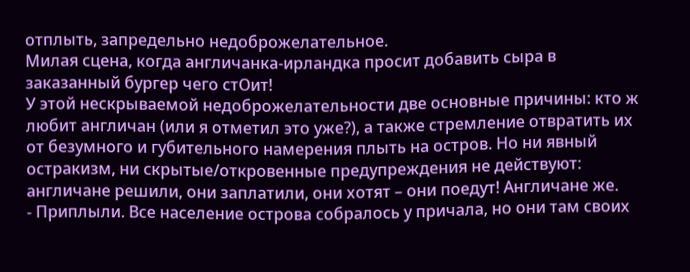отплыть, запредельно недоброжелательное.
Милая сцена, когда англичанка-ирландка просит добавить сыра в заказанный бургер чего стОит!
У этой нескрываемой недоброжелательности две основные причины: кто ж любит англичан (или я отметил это уже?), а также стремление отвратить их от безумного и губительного намерения плыть на остров. Но ни явный остракизм, ни скрытые/откровенные предупреждения не действуют: англичане решили, они заплатили, они хотят – они поедут! Англичане же.
- Приплыли. Все население острова собралось у причала, но они там своих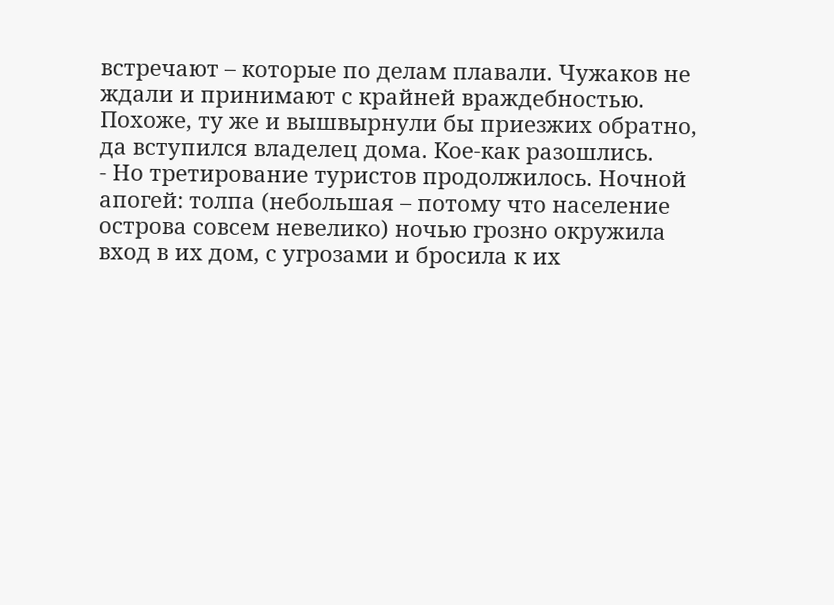встречают – которые по делам плавали. Чужаков не ждали и принимают с крайней враждебностью. Похоже, ту же и вышвырнули бы приезжих обратно, да вступился владелец дома. Кое-как разошлись.
- Но третирование туристов продолжилось. Ночной апогей: толпа (небольшая – потому что население острова совсем невелико) ночью грозно окружила вход в их дом, с угрозами и бросила к их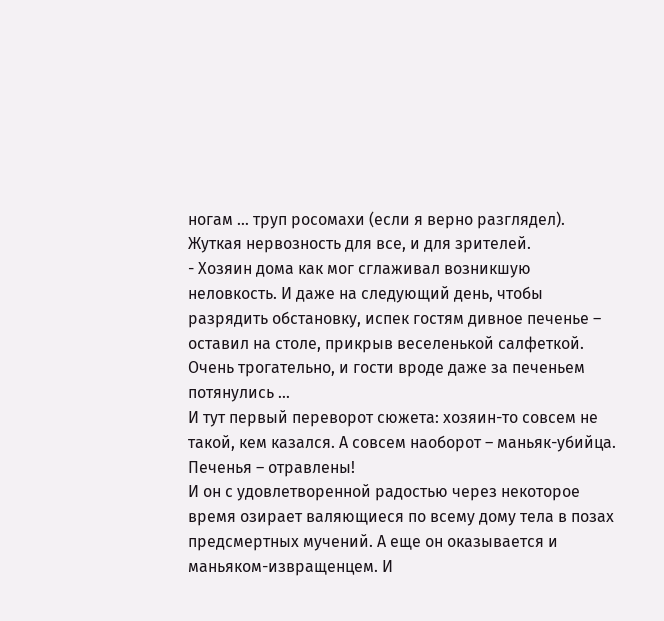ногам … труп росомахи (если я верно разглядел). Жуткая нервозность для все, и для зрителей.
- Хозяин дома как мог сглаживал возникшую неловкость. И даже на следующий день, чтобы разрядить обстановку, испек гостям дивное печенье – оставил на столе, прикрыв веселенькой салфеткой. Очень трогательно, и гости вроде даже за печеньем потянулись …
И тут первый переворот сюжета: хозяин-то совсем не такой, кем казался. А совсем наоборот – маньяк-убийца. Печенья – отравлены!
И он с удовлетворенной радостью через некоторое время озирает валяющиеся по всему дому тела в позах предсмертных мучений. А еще он оказывается и маньяком-извращенцем. И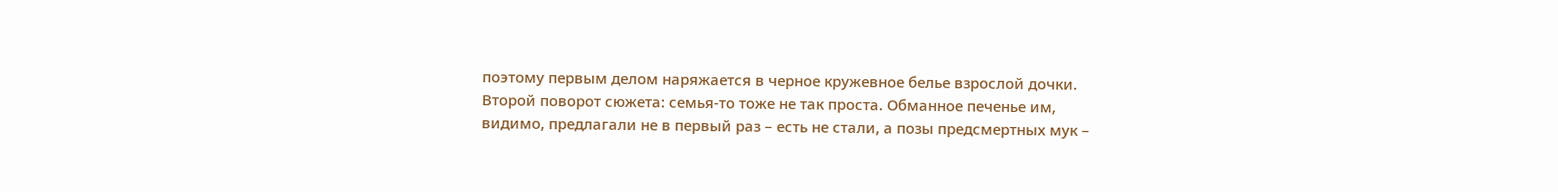поэтому первым делом наряжается в черное кружевное белье взрослой дочки.
Второй поворот сюжета: семья-то тоже не так проста. Обманное печенье им, видимо, предлагали не в первый раз – есть не стали, а позы предсмертных мук –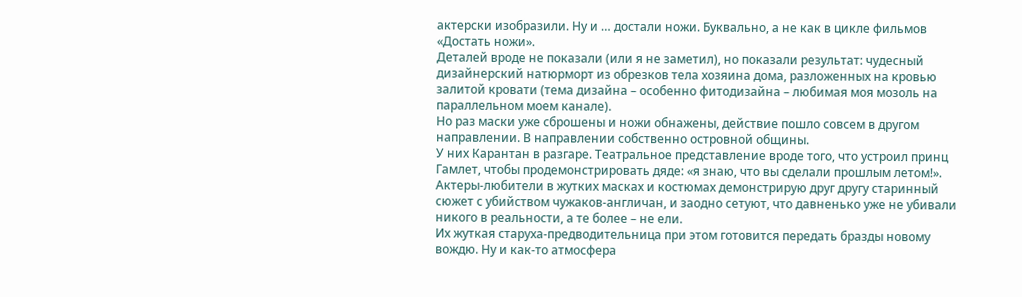актерски изобразили. Ну и … достали ножи. Буквально, а не как в цикле фильмов «Достать ножи».
Деталей вроде не показали (или я не заметил), но показали результат: чудесный дизайнерский натюрморт из обрезков тела хозяина дома, разложенных на кровью залитой кровати (тема дизайна – особенно фитодизайна – любимая моя мозоль на параллельном моем канале).
Но раз маски уже сброшены и ножи обнажены, действие пошло совсем в другом направлении. В направлении собственно островной общины.
У них Карантан в разгаре. Театральное представление вроде того, что устроил принц Гамлет, чтобы продемонстрировать дяде: «я знаю, что вы сделали прошлым летом!». Актеры-любители в жутких масках и костюмах демонстрирую друг другу старинный сюжет с убийством чужаков-англичан, и заодно сетуют, что давненько уже не убивали никого в реальности, а те более – не ели.
Их жуткая старуха-предводительница при этом готовится передать бразды новому вождю. Ну и как-то атмосфера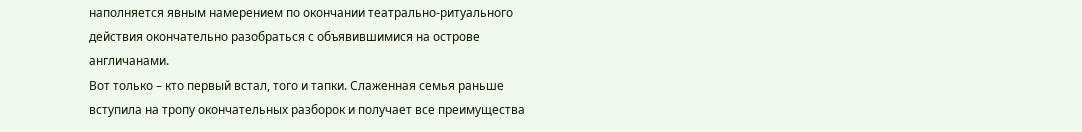наполняется явным намерением по окончании театрально-ритуального действия окончательно разобраться с объявившимися на острове англичанами.
Вот только – кто первый встал, того и тапки. Слаженная семья раньше вступила на тропу окончательных разборок и получает все преимущества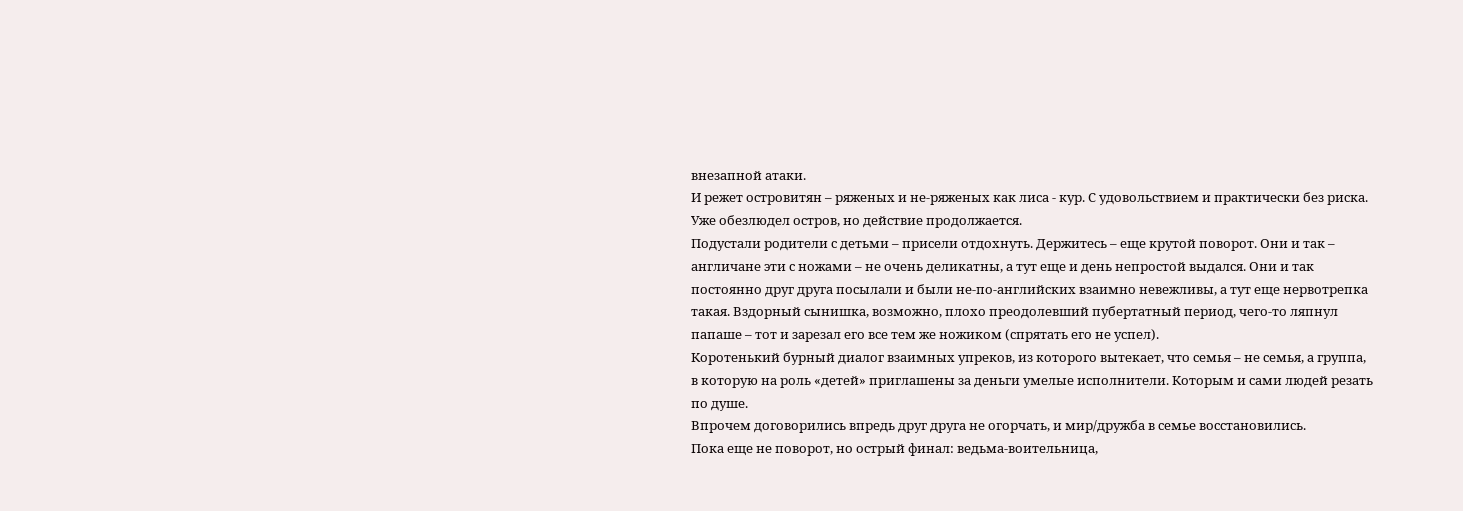внезапной атаки.
И режет островитян – ряженых и не-ряженых как лиса - кур. С удовольствием и практически без риска. Уже обезлюдел остров, но действие продолжается.
Подустали родители с детьми – присели отдохнуть. Держитесь – еще крутой поворот. Они и так – англичане эти с ножами – не очень деликатны, а тут еще и день непростой выдался. Они и так постоянно друг друга посылали и были не-по-английских взаимно невежливы, а тут еще нервотрепка такая. Вздорный сынишка, возможно, плохо преодолевший пубертатный период, чего-то ляпнул папаше – тот и зарезал его все тем же ножиком (спрятать его не успел).
Коротенький бурный диалог взаимных упреков, из которого вытекает, что семья – не семья, а группа, в которую на роль «детей» приглашены за деньги умелые исполнители. Которым и сами людей резать по душе.
Впрочем договорились впредь друг друга не огорчать, и мир/дружба в семье восстановились.
Пока еще не поворот, но острый финал: ведьма-воительница,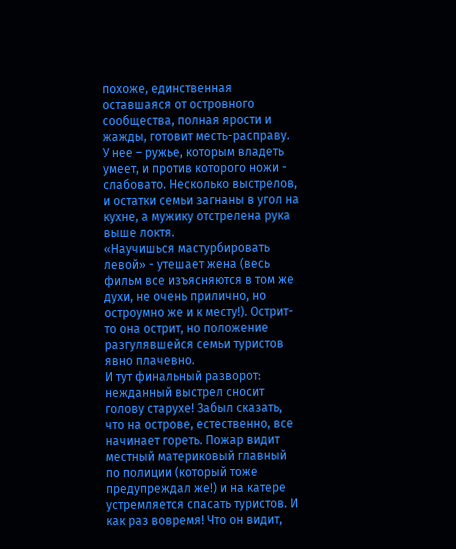похоже, единственная оставшаяся от островного сообщества, полная ярости и жажды, готовит месть-расправу.
У нее – ружье, которым владеть умеет, и против которого ножи - слабовато. Несколько выстрелов, и остатки семьи загнаны в угол на кухне, а мужику отстрелена рука выше локтя.
«Научишься мастурбировать левой» - утешает жена (весь фильм все изъясняются в том же духи, не очень прилично, но остроумно же и к месту!). Острит-то она острит, но положение разгулявшейся семьи туристов явно плачевно.
И тут финальный разворот: нежданный выстрел сносит голову старухе! Забыл сказать, что на острове, естественно, все начинает гореть. Пожар видит местный материковый главный по полиции (который тоже предупреждал же!) и на катере устремляется спасать туристов. И как раз вовремя! Что он видит,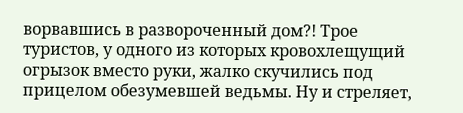ворвавшись в развороченный дом?! Трое туристов, у одного из которых кровохлещущий огрызок вместо руки, жалко скучились под прицелом обезумевшей ведьмы. Ну и стреляет,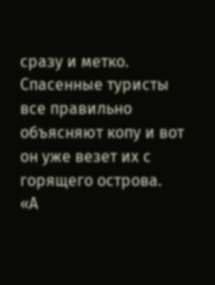сразу и метко.
Спасенные туристы все правильно объясняют копу и вот он уже везет их с горящего острова.
«А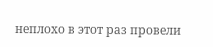неплохо в этот раз провели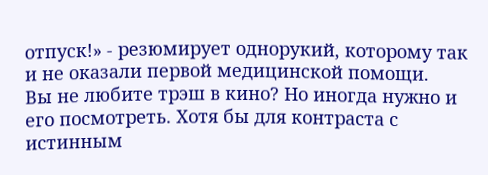отпуск!» - резюмирует однорукий, которому так и не оказали первой медицинской помощи.
Вы не любите трэш в кино? Но иногда нужно и его посмотреть. Хотя бы для контраста с истинным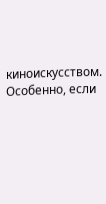киноискусством.
Особенно, если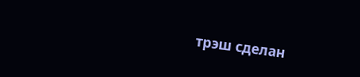трэш сделан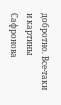добротно. Все-таки и картины Сафронова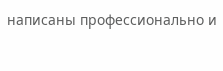написаны профессионально и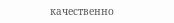качественно